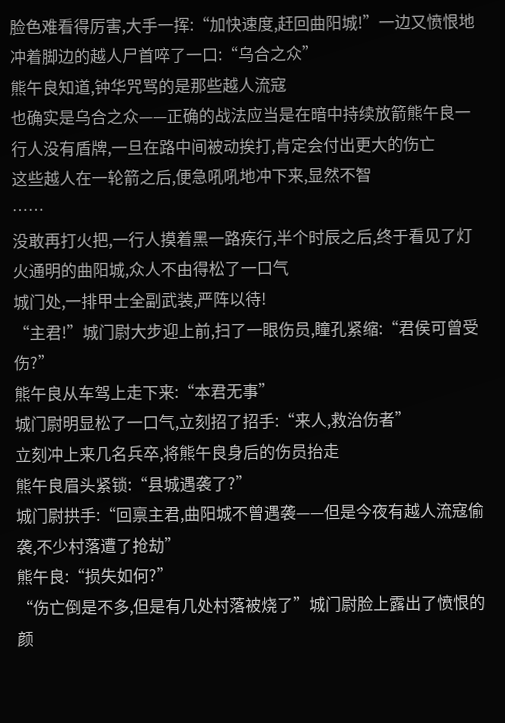脸色难看得厉害,大手一挥:“加快速度,赶回曲阳城!”一边又愤恨地冲着脚边的越人尸首啐了一口:“乌合之众”
熊午良知道,钟华咒骂的是那些越人流寇
也确实是乌合之众——正确的战法应当是在暗中持续放箭熊午良一行人没有盾牌,一旦在路中间被动挨打,肯定会付出更大的伤亡
这些越人在一轮箭之后,便急吼吼地冲下来,显然不智
……
没敢再打火把,一行人摸着黑一路疾行,半个时辰之后,终于看见了灯火通明的曲阳城,众人不由得松了一口气
城门处,一排甲士全副武装,严阵以待!
“主君!”城门尉大步迎上前,扫了一眼伤员,瞳孔紧缩:“君侯可曾受伤?”
熊午良从车驾上走下来:“本君无事”
城门尉明显松了一口气,立刻招了招手:“来人,救治伤者”
立刻冲上来几名兵卒,将熊午良身后的伤员抬走
熊午良眉头紧锁:“县城遇袭了?”
城门尉拱手:“回禀主君,曲阳城不曾遇袭——但是今夜有越人流寇偷袭,不少村落遭了抢劫”
熊午良:“损失如何?”
“伤亡倒是不多,但是有几处村落被烧了”城门尉脸上露出了愤恨的颜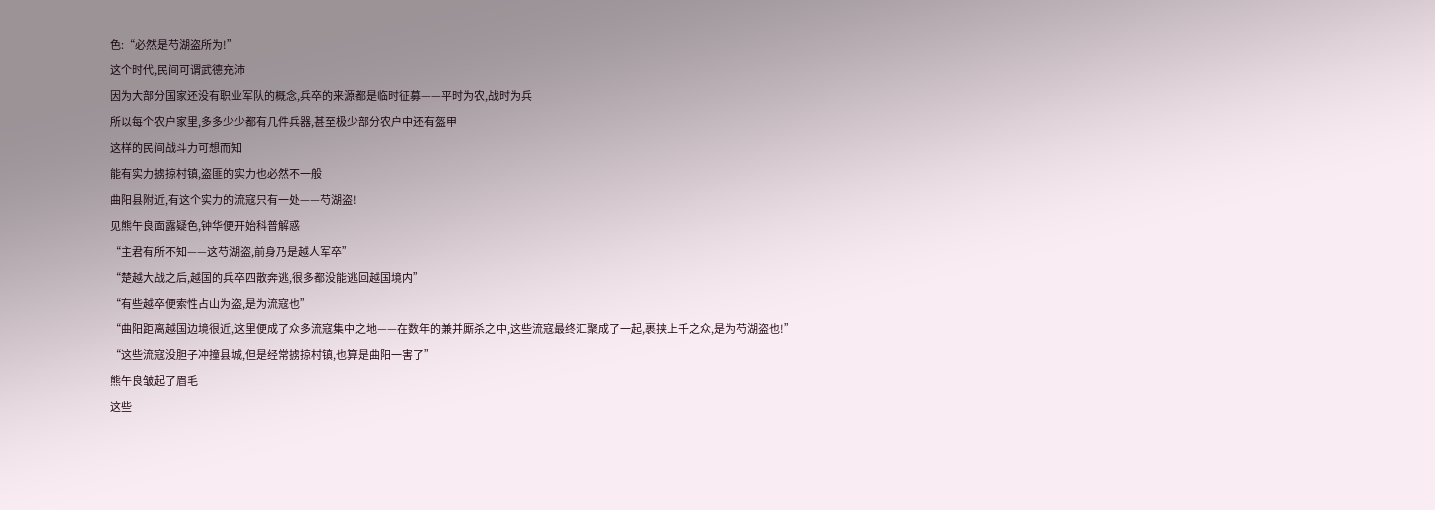色:“必然是芍湖盗所为!”
这个时代,民间可谓武德充沛
因为大部分国家还没有职业军队的概念,兵卒的来源都是临时征募——平时为农,战时为兵
所以每个农户家里,多多少少都有几件兵器,甚至极少部分农户中还有盔甲
这样的民间战斗力可想而知
能有实力掳掠村镇,盗匪的实力也必然不一般
曲阳县附近,有这个实力的流寇只有一处——芍湖盗!
见熊午良面露疑色,钟华便开始科普解惑
“主君有所不知——这芍湖盗,前身乃是越人军卒”
“楚越大战之后,越国的兵卒四散奔逃,很多都没能逃回越国境内”
“有些越卒便索性占山为盗,是为流寇也”
“曲阳距离越国边境很近,这里便成了众多流寇集中之地——在数年的兼并厮杀之中,这些流寇最终汇聚成了一起,裹挟上千之众,是为芍湖盗也!”
“这些流寇没胆子冲撞县城,但是经常掳掠村镇,也算是曲阳一害了”
熊午良皱起了眉毛
这些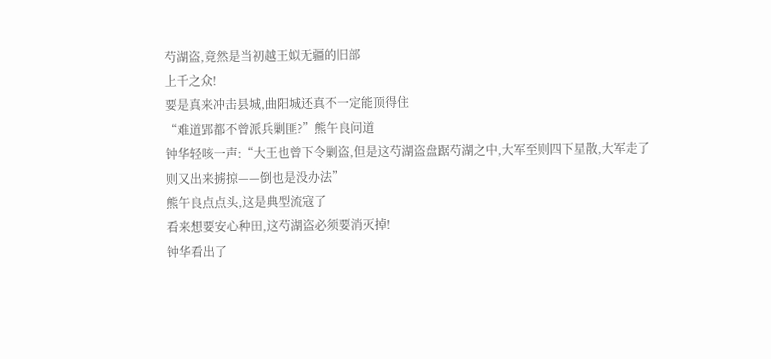芍湖盗,竟然是当初越王姒无疆的旧部
上千之众!
要是真来冲击县城,曲阳城还真不一定能顶得住
“难道郢都不曾派兵剿匪?”熊午良问道
钟华轻咳一声:“大王也曾下令剿盗,但是这芍湖盗盘踞芍湖之中,大军至则四下星散,大军走了则又出来掳掠——倒也是没办法”
熊午良点点头,这是典型流寇了
看来想要安心种田,这芍湖盗必须要消灭掉!
钟华看出了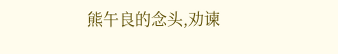熊午良的念头,劝谏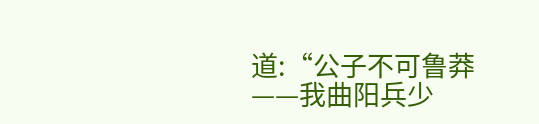道:“公子不可鲁莽——我曲阳兵少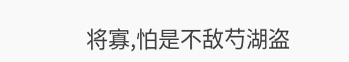将寡,怕是不敌芍湖盗